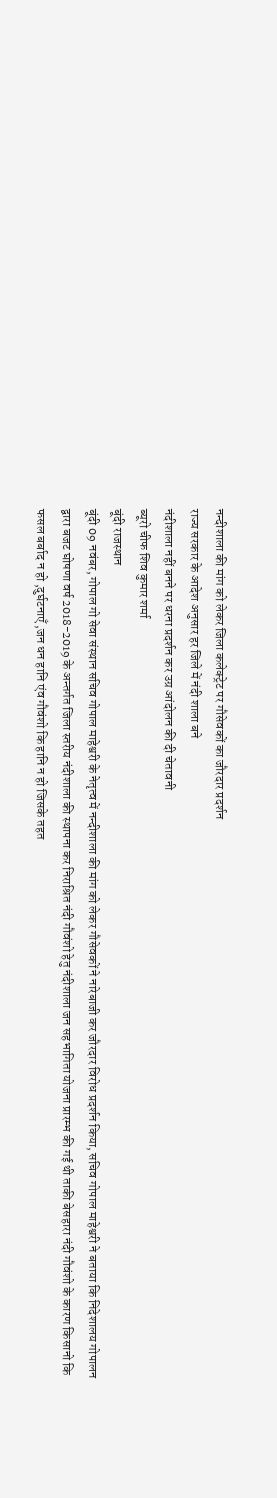नन्दीशाला की मांग को लेकर जिला कलेक्ट्रेट पर गौसेवकों का जौरदार प्रदर्शन
राज्य सरकार के आदेश अनुसार हर जिले में नंदी शाला बने
नंदीशाला नहीं बनने पर धरना प्रदर्शन कर उग्र आंदोलन की दी चेतावनी
ब्यूरो चीफ शिव कुमार शर्मा
बूंदी राजस्थान
बूंदी 09 नवंबर, गोपाल गो सेवा संस्थान सचिव गोपाल माहेश्वरी के नेतृत्व में नन्दीशाला की मांग को लेकर गौसेवकों ने नारेबाजी कर जौरदार विरोध प्रदर्शन किया, सचिव गोपाल माहेश्वरी ने बताया कि निदेशालय गोपालन द्वारा बजट घोषणा वर्ष 2018-2019 के अन्तर्गत जिला स्तरीय नंदीशाला की स्थापना कर निराश्रित नंदी गौवंशो हेतु नंदीशाला जन सहभागिता योजना प्रारम्भ की गई थी ताकी बेसहारा नंदी गौवंशो के कारण किसानो कि
फसल बर्बाद न हो ,दुर्घटनाएँ ,जन धन हानि एंव गौवंशो कि हानि न हो जिसके तहत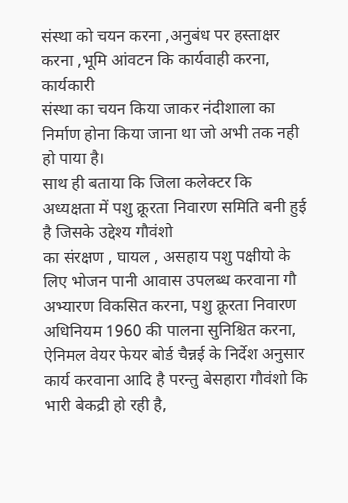संस्था को चयन करना ,अनुबंध पर हस्ताक्षर करना ,भूमि आंवटन कि कार्यवाही करना, कार्यकारी
संस्था का चयन किया जाकर नंदीशाला का निर्माण होना किया जाना था जो अभी तक नही हो पाया है।
साथ ही बताया कि जिला कलेक्टर कि अध्यक्षता में पशु क्रूरता निवारण समिति बनी हुई है जिसके उद्देश्य गौवंशो
का संरक्षण , घायल , असहाय पशु पक्षीयो के लिए भोजन पानी आवास उपलब्ध करवाना गौ अभ्यारण विकसित करना, पशु क्रूरता निवारण अधिनियम 1960 की पालना सुनिश्चित करना, ऐनिमल वेयर फेयर बोर्ड चैन्नई के निर्देश अनुसार कार्य करवाना आदि है परन्तु बेसहारा गौवंशो कि भारी बेकद्री हो रही है,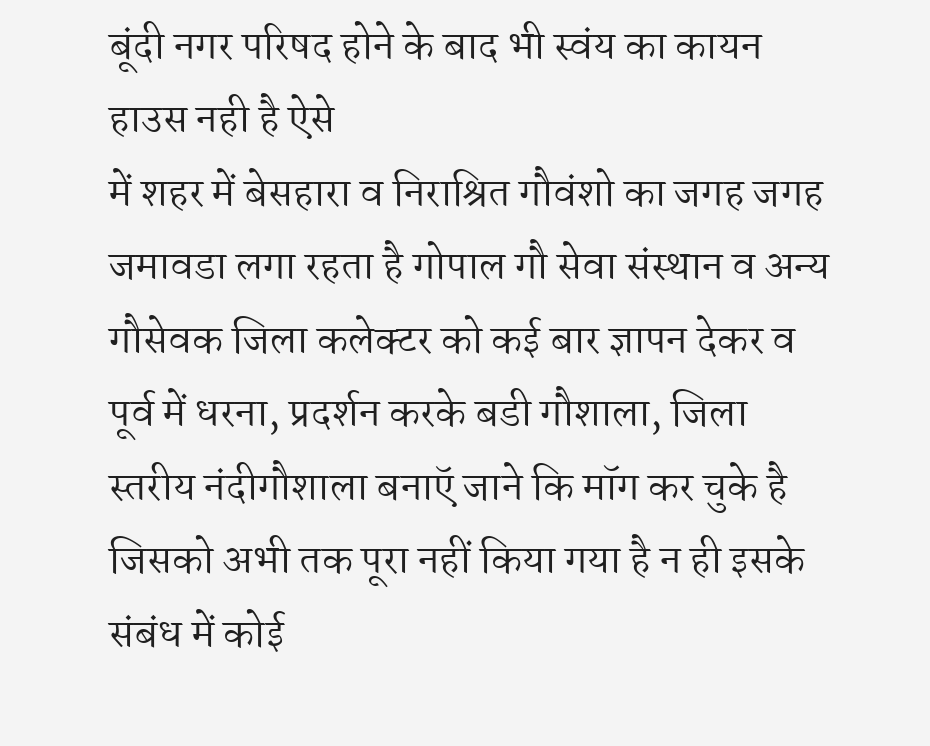बूंदी नगर परिषद होने के बाद भी स्वंय का कायन हाउस नही है ऐसे
में शहर में बेसहारा व निराश्रित गौवंशो का जगह जगह जमावडा लगा रहता है गोपाल गौ सेवा संस्थान व अन्य गौसेवक जिला कलेक्टर को कई बार ज्ञापन देकर व पूर्व में धरना, प्रदर्शन करके बडी गौशाला, जिला स्तरीय नंदीगौशाला बनाऍ जाने कि मॉग कर चुके है जिसको अभी तक पूरा नहीं किया गया है न ही इसके संबंध में कोई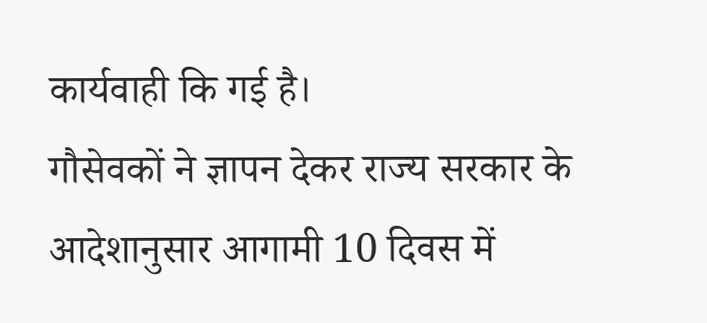कार्यवाही कि गई है।
गौसेवकों ने ज्ञापन देकर राज्य सरकार के आदेशानुसार आगामी 10 दिवस में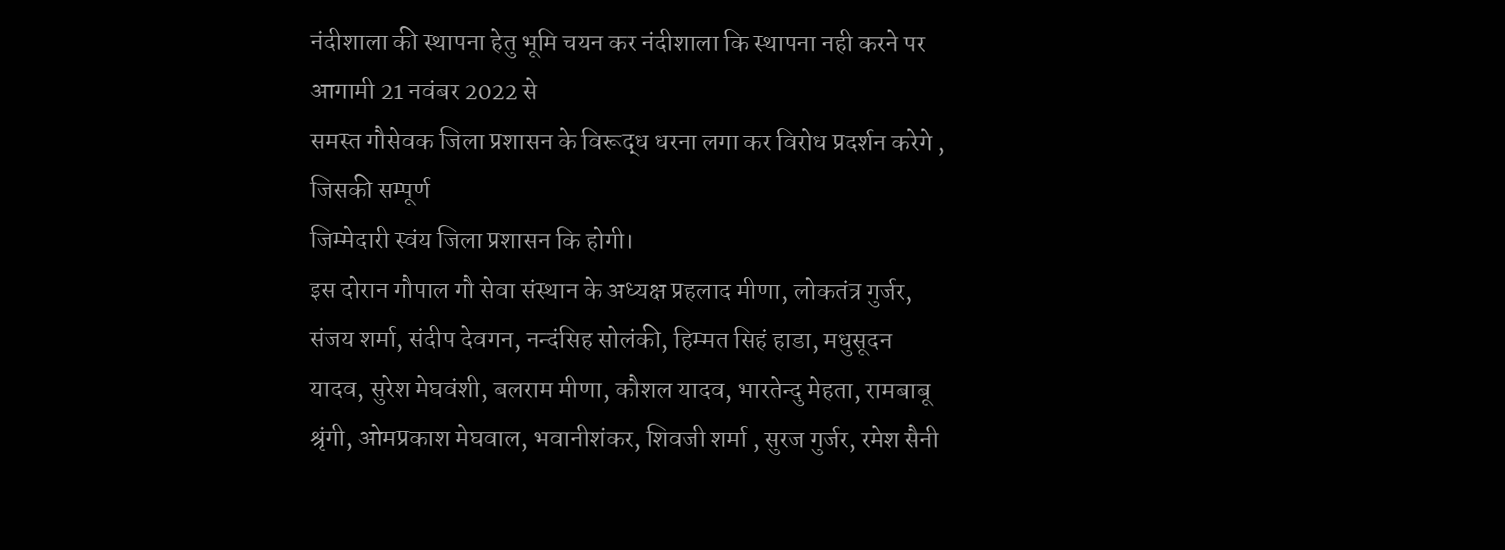नंदीशाला की स्थापना हेतु भूमि चयन कर नंदीशाला कि स्थापना नही करने पर आगामी 21 नवंबर 2022 से
समस्त गौसेवक जिला प्रशासन के विरूद्ध धरना लगा कर विरोध प्रदर्शन करेगे , जिसकी सम्पूर्ण
जिम्मेदारी स्वंय जिला प्रशासन कि होगी।
इस दोरान गौपाल गौ सेवा संस्थान के अध्यक्ष प्रहलाद मीणा, लोकतंत्र गुर्जर, संजय शर्मा, संदीप देवगन, नन्दंसिह सोलंकी, हिम्मत सिहं हाडा, मधुसूदन यादव, सुरेश मेघवंशी, बलराम मीणा, कौशल यादव, भारतेन्दु मेहता, रामबाबू श्रृंगी, ओमप्रकाश मेघवाल, भवानीशंकर, शिवजी शर्मा , सुरज गुर्जर, रमेश सैनी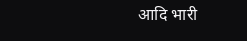आदि भारी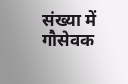संख्या में गौसेवक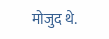मोजुद थे.